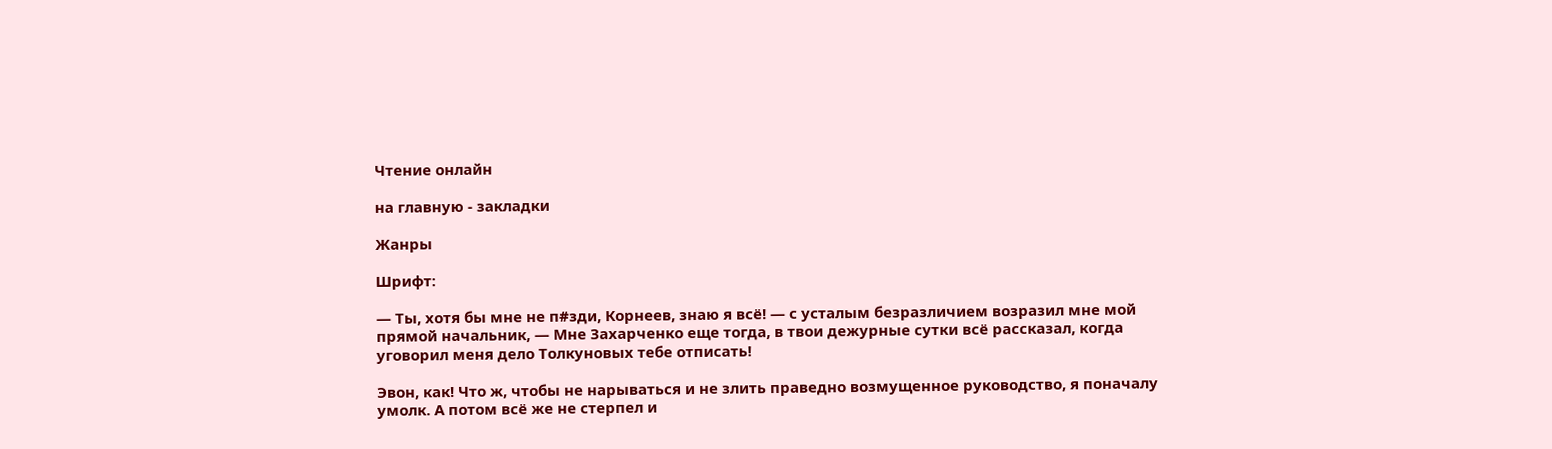Чтение онлайн

на главную - закладки

Жанры

Шрифт:

— Ты, хотя бы мне не п#зди, Корнеев, знаю я всё! — с усталым безразличием возразил мне мой прямой начальник, — Мне Захарченко еще тогда, в твои дежурные сутки всё рассказал, когда уговорил меня дело Толкуновых тебе отписать!

Эвон, как! Что ж, чтобы не нарываться и не злить праведно возмущенное руководство, я поначалу умолк. А потом всё же не стерпел и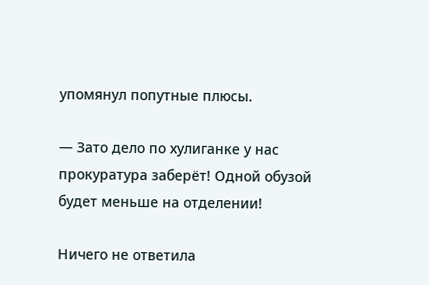упомянул попутные плюсы.

— Зато дело по хулиганке у нас прокуратура заберёт! Одной обузой будет меньше на отделении!

Ничего не ответила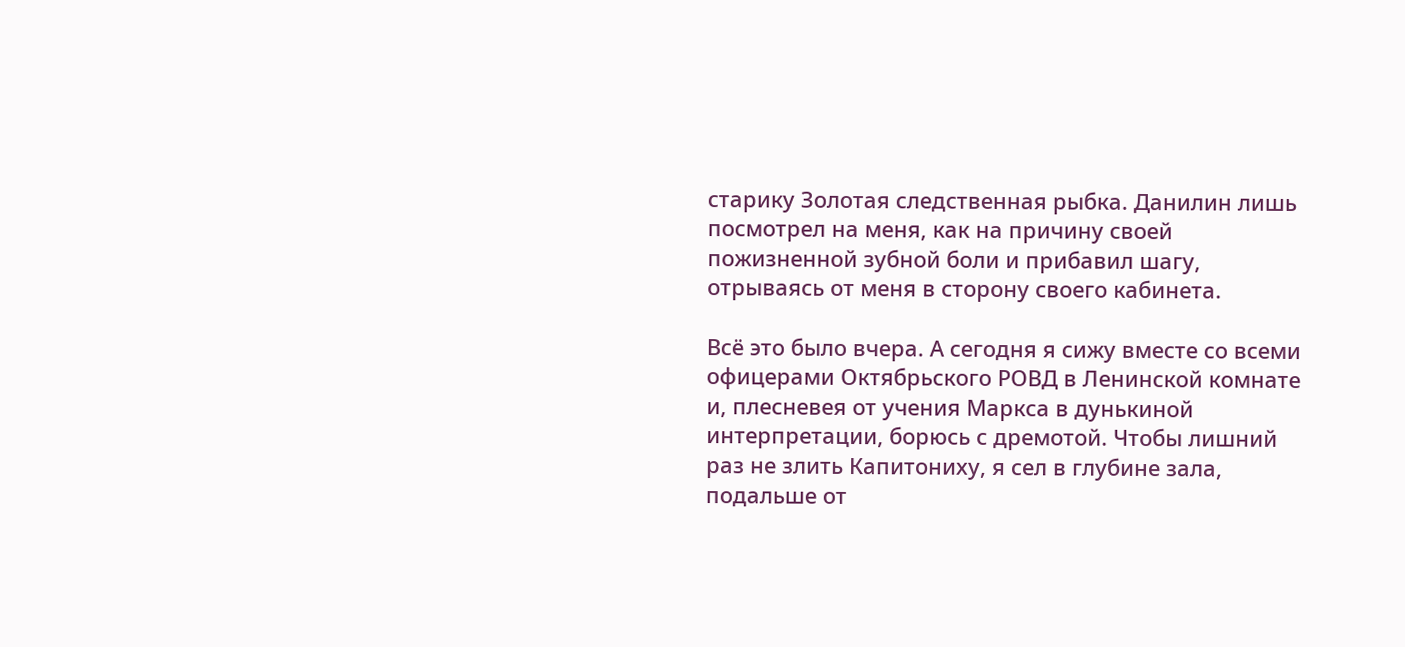старику Золотая следственная рыбка. Данилин лишь посмотрел на меня, как на причину своей пожизненной зубной боли и прибавил шагу, отрываясь от меня в сторону своего кабинета.

Всё это было вчера. А сегодня я сижу вместе со всеми офицерами Октябрьского РОВД в Ленинской комнате и, плесневея от учения Маркса в дунькиной интерпретации, борюсь с дремотой. Чтобы лишний раз не злить Капитониху, я сел в глубине зала, подальше от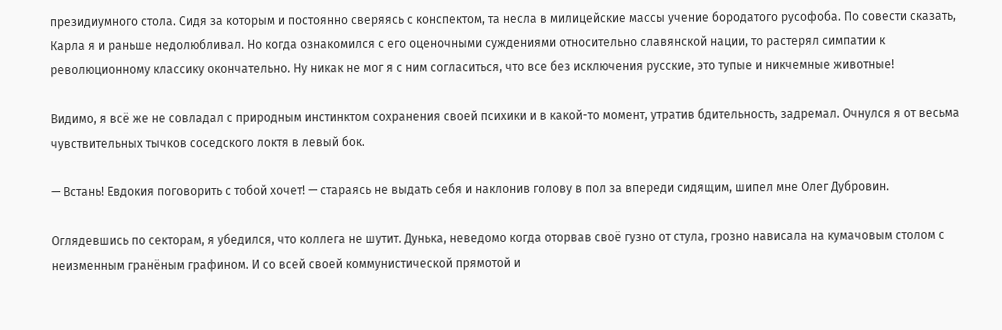президиумного стола. Сидя за которым и постоянно сверяясь с конспектом, та несла в милицейские массы учение бородатого русофоба. По совести сказать, Карла я и раньше недолюбливал. Но когда ознакомился с его оценочными суждениями относительно славянской нации, то растерял симпатии к революционному классику окончательно. Ну никак не мог я с ним согласиться, что все без исключения русские, это тупые и никчемные животные!

Видимо, я всё же не совладал с природным инстинктом сохранения своей психики и в какой-то момент, утратив бдительность, задремал. Очнулся я от весьма чувствительных тычков соседского локтя в левый бок.

— Встань! Евдокия поговорить с тобой хочет! — стараясь не выдать себя и наклонив голову в пол за впереди сидящим, шипел мне Олег Дубровин.

Оглядевшись по секторам, я убедился, что коллега не шутит. Дунька, неведомо когда оторвав своё гузно от стула, грозно нависала на кумачовым столом с неизменным гранёным графином. И со всей своей коммунистической прямотой и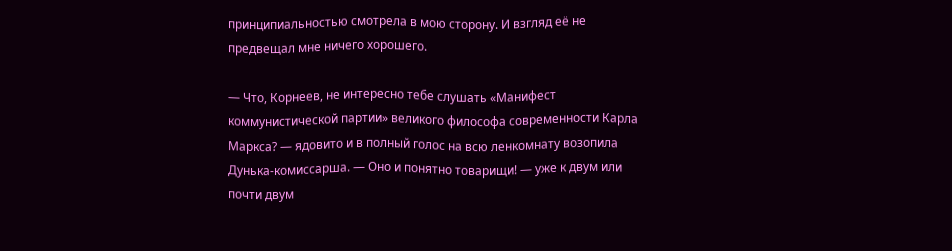принципиальностью смотрела в мою сторону. И взгляд её не предвещал мне ничего хорошего.

— Что, Корнеев, не интересно тебе слушать «Манифест коммунистической партии» великого философа современности Карла Маркса? — ядовито и в полный голос на всю ленкомнату возопила Дунька-комиссарша. — Оно и понятно товарищи! — уже к двум или почти двум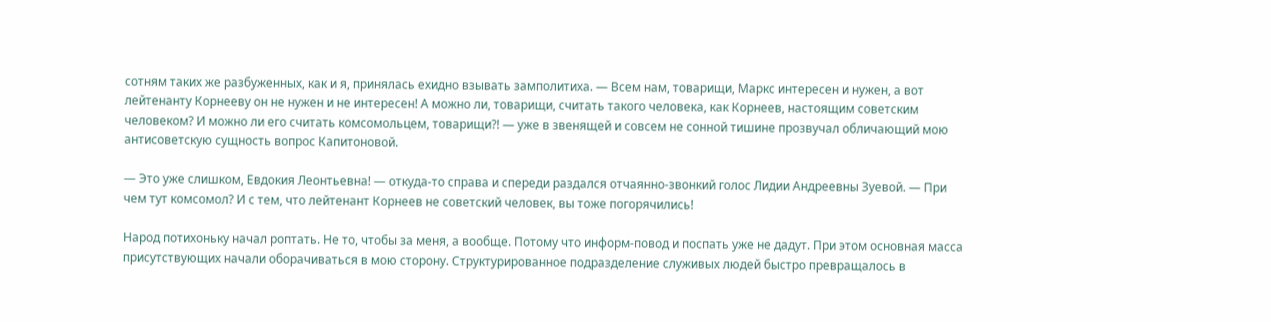сотням таких же разбуженных, как и я, принялась ехидно взывать замполитиха. — Всем нам, товарищи, Маркс интересен и нужен, а вот лейтенанту Корнееву он не нужен и не интересен! А можно ли, товарищи, считать такого человека, как Корнеев, настоящим советским человеком? И можно ли его считать комсомольцем, товарищи?! — уже в звенящей и совсем не сонной тишине прозвучал обличающий мою антисоветскую сущность вопрос Капитоновой.

— Это уже слишком, Евдокия Леонтьевна! — откуда-то справа и спереди раздался отчаянно-звонкий голос Лидии Андреевны Зуевой. — При чем тут комсомол? И с тем, что лейтенант Корнеев не советский человек, вы тоже погорячились!

Народ потихоньку начал роптать. Не то, чтобы за меня, а вообще. Потому что информ-повод и поспать уже не дадут. При этом основная масса присутствующих начали оборачиваться в мою сторону. Структурированное подразделение служивых людей быстро превращалось в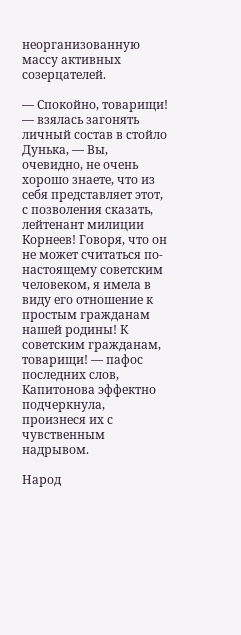неорганизованную массу активных созерцателей.

— Спокойно, товарищи! — взялась загонять личный состав в стойло Дунька, — Вы, очевидно, не очень хорошо знаете, что из себя представляет этот, с позволения сказать, лейтенант милиции Корнеев! Говоря, что он не может считаться по-настоящему советским человеком, я имела в виду его отношение к простым гражданам нашей родины! К советским гражданам, товарищи! — пафос последних слов, Капитонова эффектно подчеркнула, произнеся их с чувственным надрывом.

Народ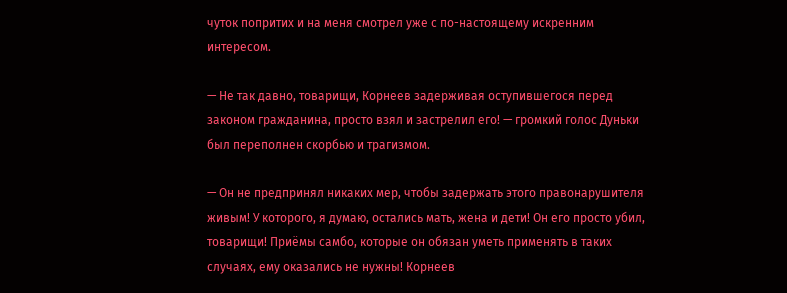чуток попритих и на меня смотрел уже с по-настоящему искренним интересом.

— Не так давно, товарищи, Корнеев задерживая оступившегося перед законом гражданина, просто взял и застрелил его! — громкий голос Дуньки был переполнен скорбью и трагизмом.

— Он не предпринял никаких мер, чтобы задержать этого правонарушителя живым! У которого, я думаю, остались мать, жена и дети! Он его просто убил, товарищи! Приёмы самбо, которые он обязан уметь применять в таких случаях, ему оказались не нужны! Корнеев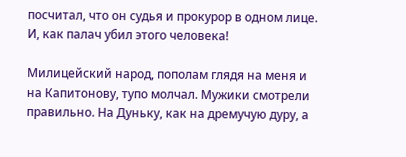посчитал, что он судья и прокурор в одном лице. И, как палач убил этого человека!

Милицейский народ, пополам глядя на меня и на Капитонову, тупо молчал. Мужики смотрели правильно. На Дуньку, как на дремучую дуру, а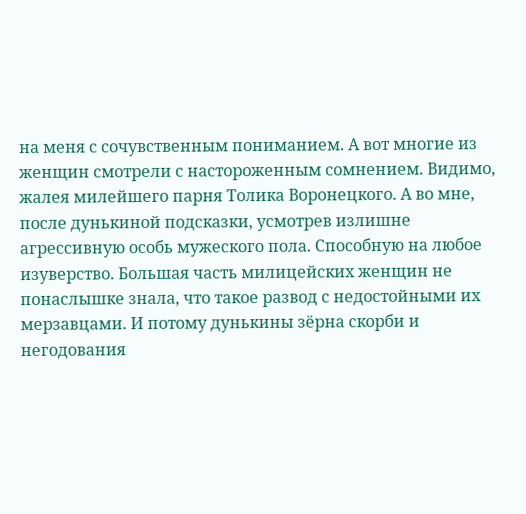на меня с сочувственным пониманием. А вот многие из женщин смотрели с настороженным сомнением. Видимо, жалея милейшего парня Толика Воронецкого. А во мне, после дунькиной подсказки, усмотрев излишне агрессивную особь мужеского пола. Способную на любое изуверство. Большая часть милицейских женщин не понаслышке знала, что такое развод с недостойными их мерзавцами. И потому дунькины зёрна скорби и негодования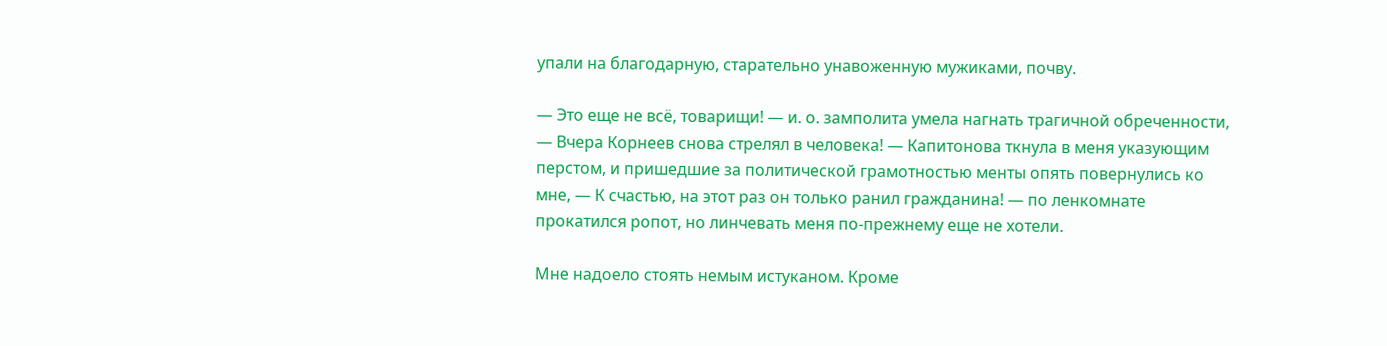упали на благодарную, старательно унавоженную мужиками, почву.

— Это еще не всё, товарищи! — и. о. замполита умела нагнать трагичной обреченности, — Вчера Корнеев снова стрелял в человека! — Капитонова ткнула в меня указующим перстом, и пришедшие за политической грамотностью менты опять повернулись ко мне, — К счастью, на этот раз он только ранил гражданина! — по ленкомнате прокатился ропот, но линчевать меня по-прежнему еще не хотели.

Мне надоело стоять немым истуканом. Кроме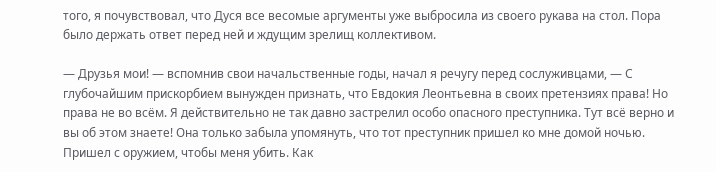того, я почувствовал, что Дуся все весомые аргументы уже выбросила из своего рукава на стол. Пора было держать ответ перед ней и ждущим зрелищ коллективом.

— Друзья мои! — вспомнив свои начальственные годы, начал я речугу перед сослуживцами, — С глубочайшим прискорбием вынужден признать, что Евдокия Леонтьевна в своих претензиях права! Но права не во всём. Я действительно не так давно застрелил особо опасного преступника. Тут всё верно и вы об этом знаете! Она только забыла упомянуть, что тот преступник пришел ко мне домой ночью. Пришел с оружием, чтобы меня убить. Как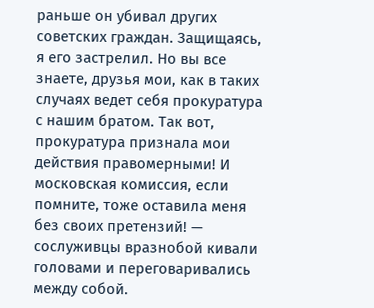раньше он убивал других советских граждан. Защищаясь, я его застрелил. Но вы все знаете, друзья мои, как в таких случаях ведет себя прокуратура с нашим братом. Так вот, прокуратура признала мои действия правомерными! И московская комиссия, если помните, тоже оставила меня без своих претензий! — сослуживцы вразнобой кивали головами и переговаривались между собой.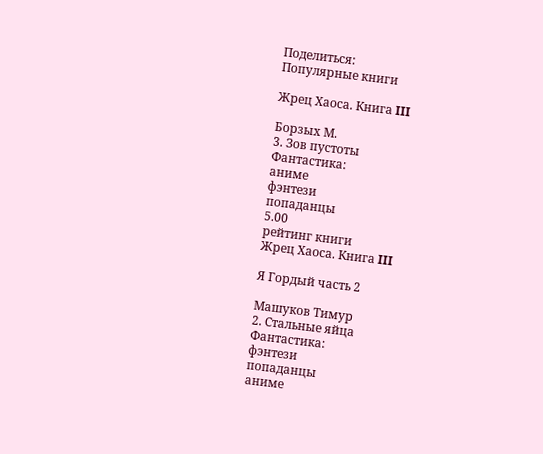Поделиться:
Популярные книги

Жрец Хаоса. Книга III

Борзых М.
3. Зов пустоты
Фантастика:
аниме
фэнтези
попаданцы
5.00
рейтинг книги
Жрец Хаоса. Книга III

Я Гордый часть 2

Машуков Тимур
2. Стальные яйца
Фантастика:
фэнтези
попаданцы
аниме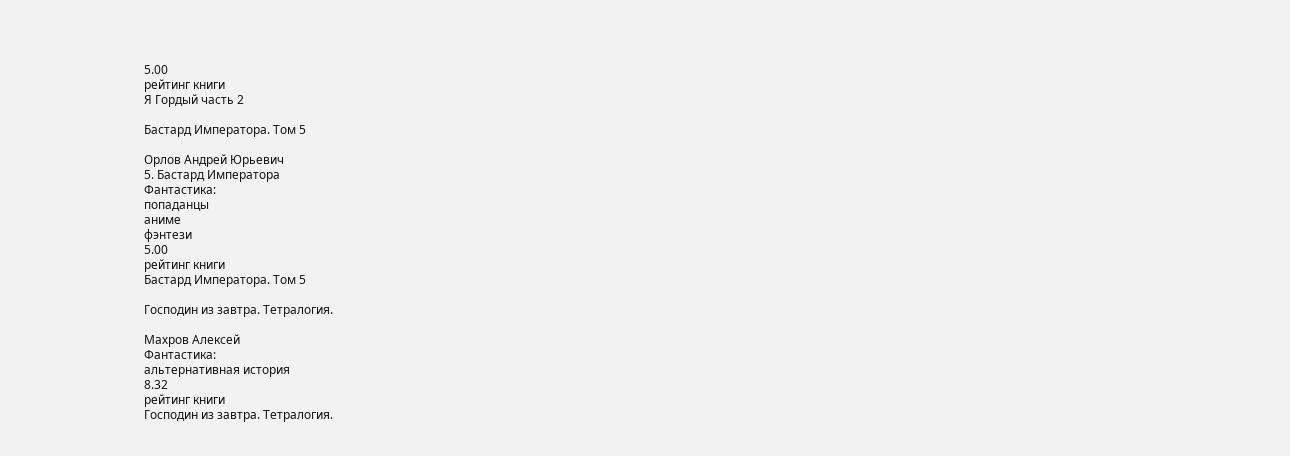5.00
рейтинг книги
Я Гордый часть 2

Бастард Императора. Том 5

Орлов Андрей Юрьевич
5. Бастард Императора
Фантастика:
попаданцы
аниме
фэнтези
5.00
рейтинг книги
Бастард Императора. Том 5

Господин из завтра. Тетралогия.

Махров Алексей
Фантастика:
альтернативная история
8.32
рейтинг книги
Господин из завтра. Тетралогия.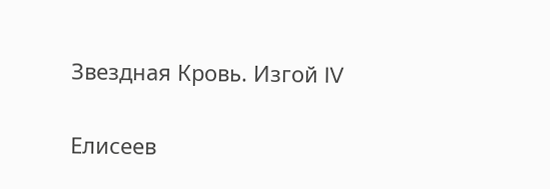Звездная Кровь. Изгой IV

Елисеев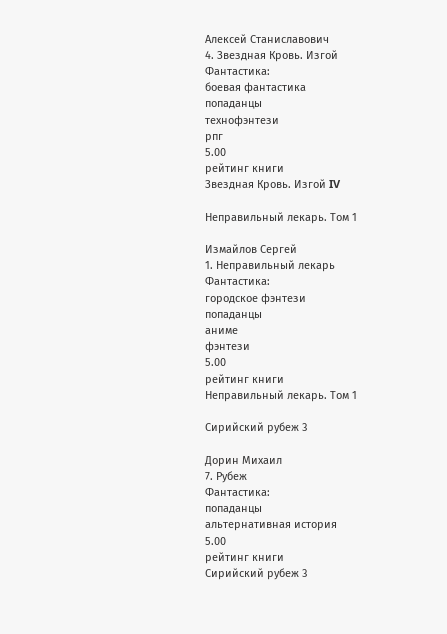Алексей Станиславович
4. Звездная Кровь. Изгой
Фантастика:
боевая фантастика
попаданцы
технофэнтези
рпг
5.00
рейтинг книги
Звездная Кровь. Изгой IV

Неправильный лекарь. Том 1

Измайлов Сергей
1. Неправильный лекарь
Фантастика:
городское фэнтези
попаданцы
аниме
фэнтези
5.00
рейтинг книги
Неправильный лекарь. Том 1

Сирийский рубеж 3

Дорин Михаил
7. Рубеж
Фантастика:
попаданцы
альтернативная история
5.00
рейтинг книги
Сирийский рубеж 3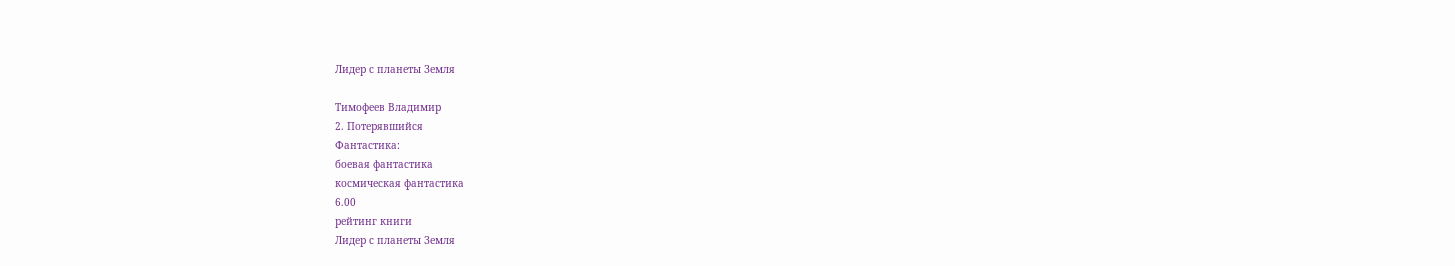Лидер с планеты Земля

Тимофеев Владимир
2. Потерявшийся
Фантастика:
боевая фантастика
космическая фантастика
6.00
рейтинг книги
Лидер с планеты Земля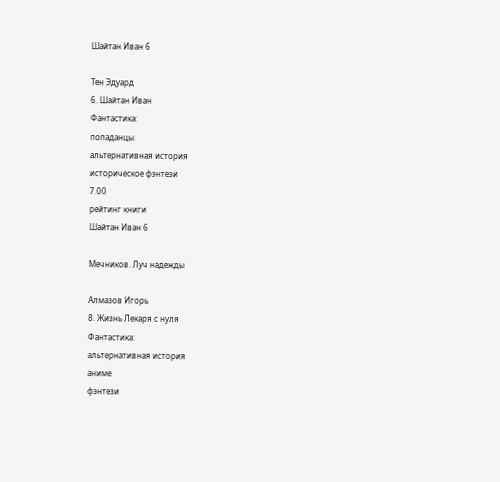Шайтан Иван 6

Тен Эдуард
6. Шайтан Иван
Фантастика:
попаданцы
альтернативная история
историческое фэнтези
7.00
рейтинг книги
Шайтан Иван 6

Мечников. Луч надежды

Алмазов Игорь
8. Жизнь Лекаря с нуля
Фантастика:
альтернативная история
аниме
фэнтези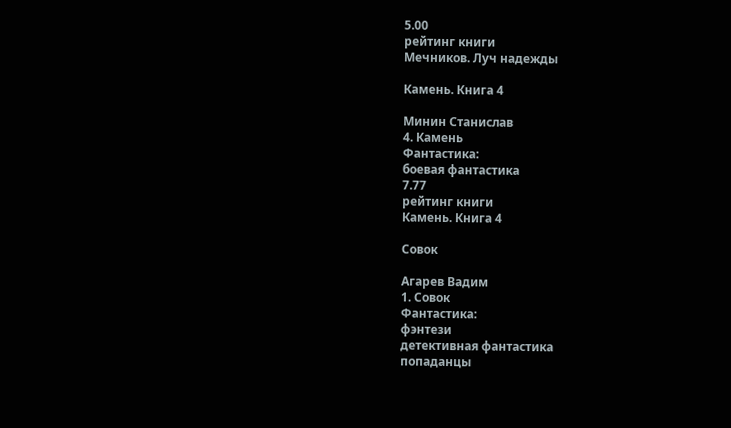5.00
рейтинг книги
Мечников. Луч надежды

Камень. Книга 4

Минин Станислав
4. Камень
Фантастика:
боевая фантастика
7.77
рейтинг книги
Камень. Книга 4

Совок

Агарев Вадим
1. Совок
Фантастика:
фэнтези
детективная фантастика
попаданцы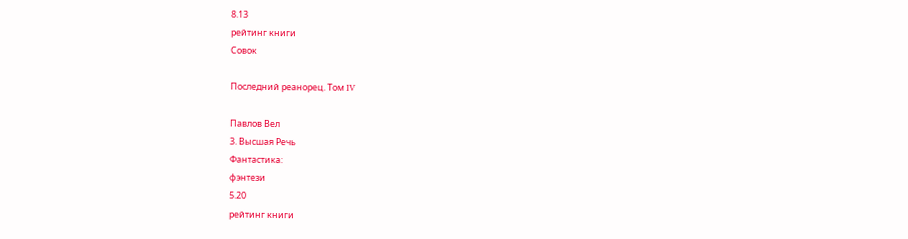8.13
рейтинг книги
Совок

Последний реанорец. Том IV

Павлов Вел
3. Высшая Речь
Фантастика:
фэнтези
5.20
рейтинг книги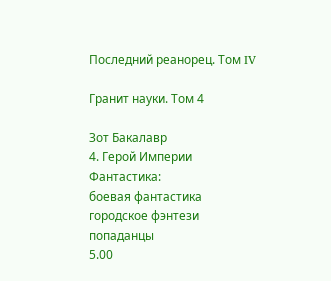Последний реанорец. Том IV

Гранит науки. Том 4

Зот Бакалавр
4. Герой Империи
Фантастика:
боевая фантастика
городское фэнтези
попаданцы
5.00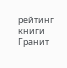рейтинг книги
Гранит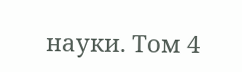науки. Том 4